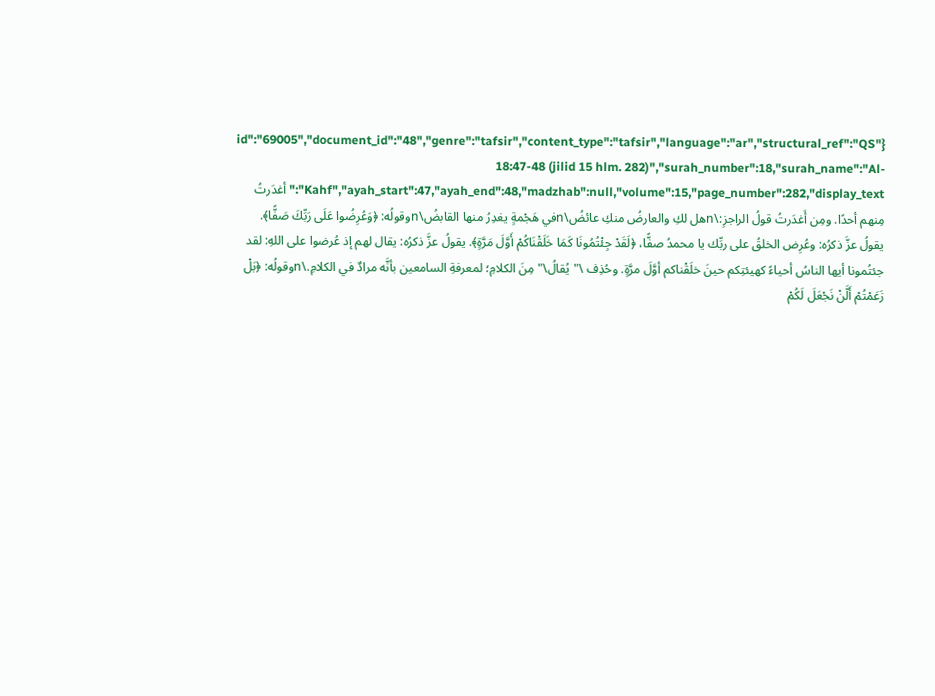{"id":"69005","document_id":"48","genre":"tafsir","content_type":"tafsir","language":"ar","structural_ref":"QS 18:47-48 (jilid 15 hlm. 282)","surah_number":18,"surah_name":"Al-Kahf","ayah_start":47,"ayah_end":48,"madzhab":null,"volume":15,"page_number":282,"display_text":"أغدَرتُ مِنهم أحدًا. ومِن أَغدَرتُ قولُ الراجزِ:\nهل لكِ والعارضُ منكِ عائضُ\nفي هَجْمةٍ يغدِرُ منها القابضُ\nوقولُه: ﴿وَعُرِضُوا عَلَى رَبِّكَ صَفًّا﴾. يقولُ عزَّ ذكرُه: وعُرِض الخلقُ على ربِّك يا محمدُ صفًّا، ﴿لَقَدْ جِئْتُمُونَا كَمَا خَلَقْنَاكُمْ أَوَّلَ مَرَّةٍ﴾. يقولُ عزَّ ذكرُه: يقال لهم إذ عُرضوا على اللهِ: لقد جئتُمونا أيها الناسُ أحياءً كهيئتِكم حينَ خلَقْناكم أوَّلَ مرَّةٍ. وحُذِف \"يُقالُ\" مِنَ الكلامِ؛ لمعرفةِ السامعين بأنَّه مرادٌ في الكلامِ.\nوقولُه: ﴿بَلْ زَعَمْتُمْ أَلَّنْ نَجْعَلَ لَكُمْ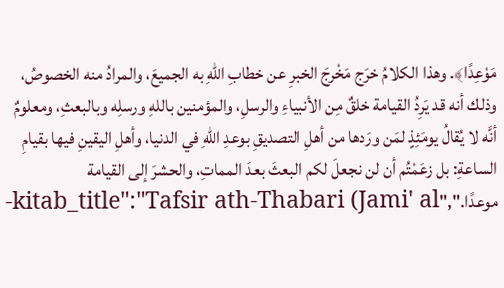مَوْعِدًا﴾. وهذا الكلامُ خرَج مَخْرجَ الخبرِ عن خطابِ اللهِ به الجميعَ، والمرادُ منه الخصوصُ، وذلك أنه قد يَرِدُ القيامة خلقٌ مِن الأنبياءِ والرسلِ، والمؤمنين باللهِ ورسلِه وبالبعثِ، ومعلومٌ أنَّه لا يُقالُ يومَئِذٍ لمَن ورَدها من أهلِ التصديقِ بوعدِ اللهِ في الدنيا، وأهلِ اليقينِ فيها بقيامِ الساعةِ: بل زعَمْتُم أن لن نجعلَ لكم البعثَ بعدَ المماتِ، والحشرَ إلى القيامة موعدًا.","kitab_title":"Tafsir ath-Thabari (Jami' al-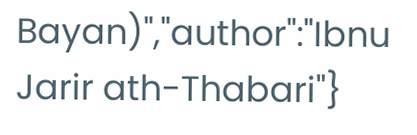Bayan)","author":"Ibnu Jarir ath-Thabari"}